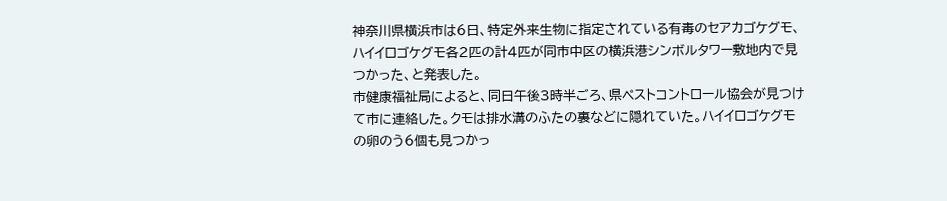神奈川県横浜市は6日、特定外来生物に指定されている有毒のセアカゴケグモ、ハイイロゴケグモ各2匹の計4匹が同市中区の横浜港シンボルタワー敷地内で見つかった、と発表した。
市健康福祉局によると、同日午後3時半ごろ、県ペストコントロール協会が見つけて市に連絡した。クモは排水溝のふたの裏などに隠れていた。ハイイロゴケグモの卵のう6個も見つかっ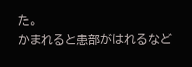た。
かまれると患部がはれるなど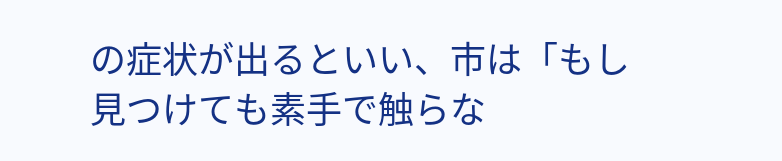の症状が出るといい、市は「もし見つけても素手で触らな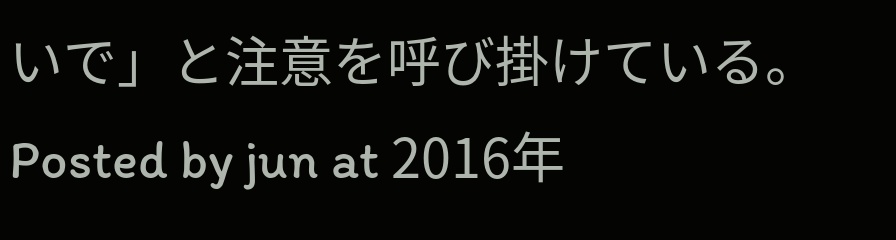いで」と注意を呼び掛けている。
Posted by jun at 2016年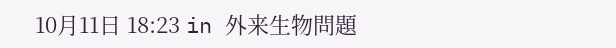10月11日 18:23 in 外来生物問題